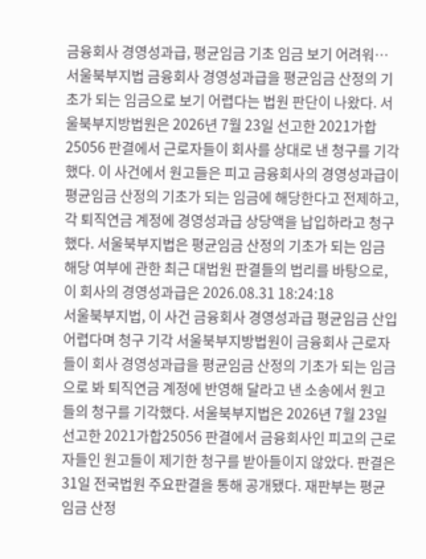금융회사 경영성과급, 평균임금 기초 임금 보기 어려워…서울북부지법 금융회사 경영성과급을 평균임금 산정의 기초가 되는 임금으로 보기 어렵다는 법원 판단이 나왔다. 서울북부지방법원은 2026년 7월 23일 선고한 2021가합25056 판결에서 근로자들이 회사를 상대로 낸 청구를 기각했다. 이 사건에서 원고들은 피고 금융회사의 경영성과급이 평균임금 산정의 기초가 되는 임금에 해당한다고 전제하고, 각 퇴직연금 계정에 경영성과급 상당액을 납입하라고 청구했다. 서울북부지법은 평균임금 산정의 기초가 되는 임금 해당 여부에 관한 최근 대법원 판결들의 법리를 바탕으로, 이 회사의 경영성과급은 2026.08.31 18:24:18
서울북부지법, 이 사건 금융회사 경영성과급 평균임금 산입 어렵다며 청구 기각 서울북부지방법원이 금융회사 근로자들이 회사 경영성과급을 평균임금 산정의 기초가 되는 임금으로 봐 퇴직연금 계정에 반영해 달라고 낸 소송에서 원고들의 청구를 기각했다. 서울북부지법은 2026년 7월 23일 선고한 2021가합25056 판결에서 금융회사인 피고의 근로자들인 원고들이 제기한 청구를 받아들이지 않았다. 판결은 31일 전국법원 주요판결을 통해 공개됐다. 재판부는 평균임금 산정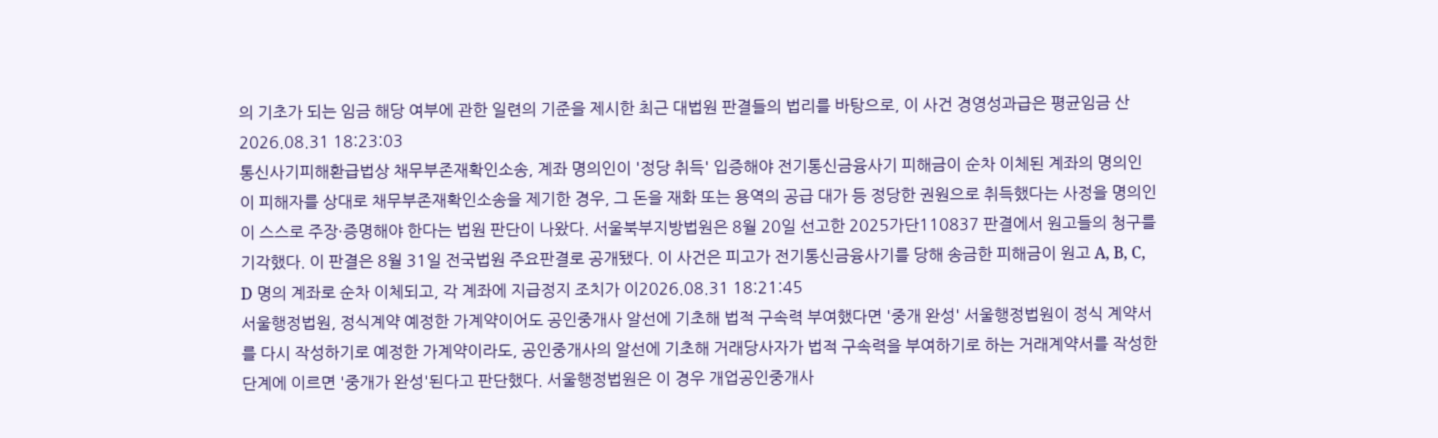의 기초가 되는 임금 해당 여부에 관한 일련의 기준을 제시한 최근 대법원 판결들의 법리를 바탕으로, 이 사건 경영성과급은 평균임금 산2026.08.31 18:23:03
통신사기피해환급법상 채무부존재확인소송, 계좌 명의인이 '정당 취득' 입증해야 전기통신금융사기 피해금이 순차 이체된 계좌의 명의인이 피해자를 상대로 채무부존재확인소송을 제기한 경우, 그 돈을 재화 또는 용역의 공급 대가 등 정당한 권원으로 취득했다는 사정을 명의인이 스스로 주장·증명해야 한다는 법원 판단이 나왔다. 서울북부지방법원은 8월 20일 선고한 2025가단110837 판결에서 원고들의 청구를 기각했다. 이 판결은 8월 31일 전국법원 주요판결로 공개됐다. 이 사건은 피고가 전기통신금융사기를 당해 송금한 피해금이 원고 A, B, C, D 명의 계좌로 순차 이체되고, 각 계좌에 지급정지 조치가 이2026.08.31 18:21:45
서울행정법원, 정식계약 예정한 가계약이어도 공인중개사 알선에 기초해 법적 구속력 부여했다면 '중개 완성' 서울행정법원이 정식 계약서를 다시 작성하기로 예정한 가계약이라도, 공인중개사의 알선에 기초해 거래당사자가 법적 구속력을 부여하기로 하는 거래계약서를 작성한 단계에 이르면 '중개가 완성'된다고 판단했다. 서울행정법원은 이 경우 개업공인중개사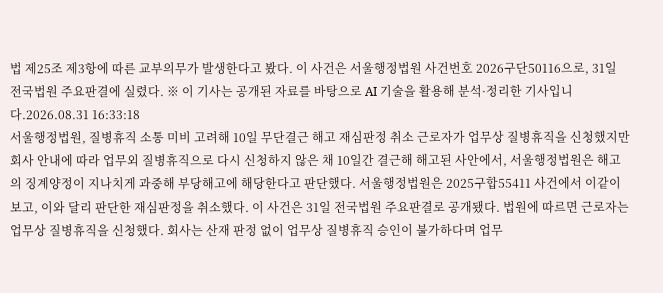법 제25조 제3항에 따른 교부의무가 발생한다고 봤다. 이 사건은 서울행정법원 사건번호 2026구단50116으로, 31일 전국법원 주요판결에 실렸다. ※ 이 기사는 공개된 자료를 바탕으로 AI 기술을 활용해 분석·정리한 기사입니다.2026.08.31 16:33:18
서울행정법원, 질병휴직 소통 미비 고려해 10일 무단결근 해고 재심판정 취소 근로자가 업무상 질병휴직을 신청했지만 회사 안내에 따라 업무외 질병휴직으로 다시 신청하지 않은 채 10일간 결근해 해고된 사안에서, 서울행정법원은 해고의 징계양정이 지나치게 과중해 부당해고에 해당한다고 판단했다. 서울행정법원은 2025구합55411 사건에서 이같이 보고, 이와 달리 판단한 재심판정을 취소했다. 이 사건은 31일 전국법원 주요판결로 공개됐다. 법원에 따르면 근로자는 업무상 질병휴직을 신청했다. 회사는 산재 판정 없이 업무상 질병휴직 승인이 불가하다며 업무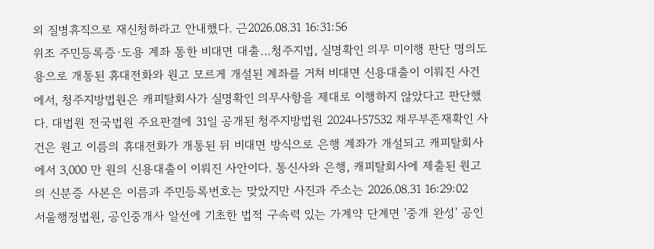외 질병휴직으로 재신청하라고 안내했다. 근2026.08.31 16:31:56
위조 주민등록증·도용 계좌 통한 비대면 대출…청주지법, 실명확인 의무 미이행 판단 명의도용으로 개통된 휴대전화와 원고 모르게 개설된 계좌를 거쳐 비대면 신용대출이 이뤄진 사건에서, 청주지방법원은 캐피탈회사가 실명확인 의무사항을 제대로 이행하지 않았다고 판단했다. 대법원 전국법원 주요판결에 31일 공개된 청주지방법원 2024나57532 채무부존재확인 사건은 원고 이름의 휴대전화가 개통된 뒤 비대면 방식으로 은행 계좌가 개설되고 캐피탈회사에서 3,000 만 원의 신용대출이 이뤄진 사안이다. 통신사와 은행, 캐피탈회사에 제출된 원고의 신분증 사본은 이름과 주민등록번호는 맞았지만 사진과 주소는 2026.08.31 16:29:02
서울행정법원, 공인중개사 알선에 기초한 법적 구속력 있는 가계약 단계면 '중개 완성' 공인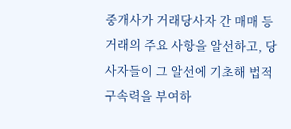중개사가 거래당사자 간 매매 등 거래의 주요 사항을 알선하고, 당사자들이 그 알선에 기초해 법적 구속력을 부여하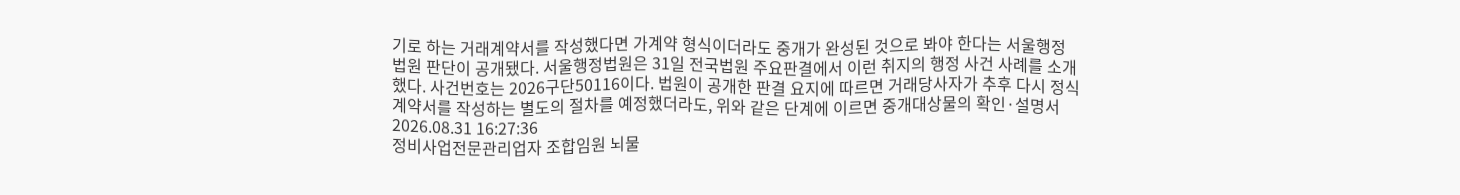기로 하는 거래계약서를 작성했다면 가계약 형식이더라도 중개가 완성된 것으로 봐야 한다는 서울행정법원 판단이 공개됐다. 서울행정법원은 31일 전국법원 주요판결에서 이런 취지의 행정 사건 사례를 소개했다. 사건번호는 2026구단50116이다. 법원이 공개한 판결 요지에 따르면 거래당사자가 추후 다시 정식 계약서를 작성하는 별도의 절차를 예정했더라도, 위와 같은 단계에 이르면 중개대상물의 확인·설명서2026.08.31 16:27:36
정비사업전문관리업자 조합임원 뇌물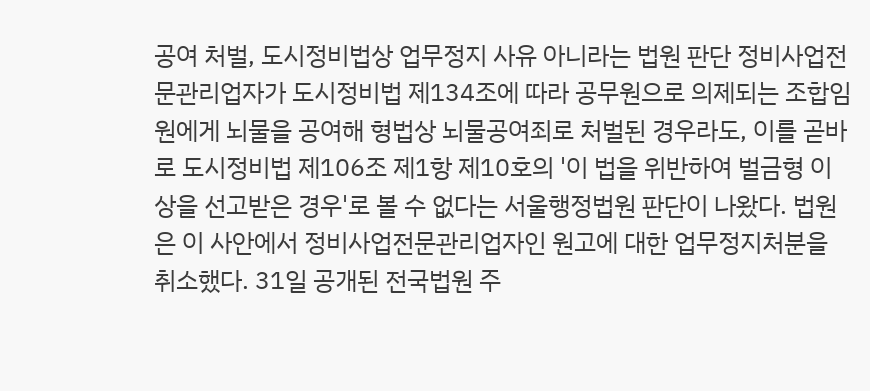공여 처벌, 도시정비법상 업무정지 사유 아니라는 법원 판단 정비사업전문관리업자가 도시정비법 제134조에 따라 공무원으로 의제되는 조합임원에게 뇌물을 공여해 형법상 뇌물공여죄로 처벌된 경우라도, 이를 곧바로 도시정비법 제106조 제1항 제10호의 '이 법을 위반하여 벌금형 이상을 선고받은 경우'로 볼 수 없다는 서울행정법원 판단이 나왔다. 법원은 이 사안에서 정비사업전문관리업자인 원고에 대한 업무정지처분을 취소했다. 31일 공개된 전국법원 주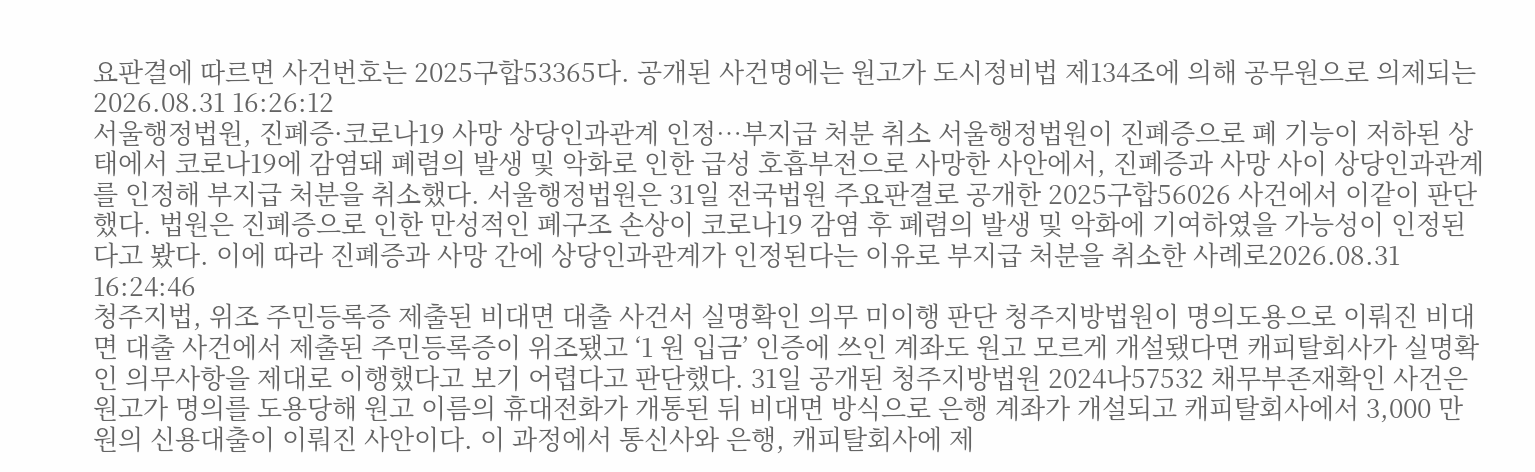요판결에 따르면 사건번호는 2025구합53365다. 공개된 사건명에는 원고가 도시정비법 제134조에 의해 공무원으로 의제되는2026.08.31 16:26:12
서울행정법원, 진폐증·코로나19 사망 상당인과관계 인정…부지급 처분 취소 서울행정법원이 진폐증으로 폐 기능이 저하된 상태에서 코로나19에 감염돼 폐렴의 발생 및 악화로 인한 급성 호흡부전으로 사망한 사안에서, 진폐증과 사망 사이 상당인과관계를 인정해 부지급 처분을 취소했다. 서울행정법원은 31일 전국법원 주요판결로 공개한 2025구합56026 사건에서 이같이 판단했다. 법원은 진폐증으로 인한 만성적인 폐구조 손상이 코로나19 감염 후 폐렴의 발생 및 악화에 기여하였을 가능성이 인정된다고 봤다. 이에 따라 진폐증과 사망 간에 상당인과관계가 인정된다는 이유로 부지급 처분을 취소한 사례로2026.08.31 16:24:46
청주지법, 위조 주민등록증 제출된 비대면 대출 사건서 실명확인 의무 미이행 판단 청주지방법원이 명의도용으로 이뤄진 비대면 대출 사건에서 제출된 주민등록증이 위조됐고 ‘1 원 입금’ 인증에 쓰인 계좌도 원고 모르게 개설됐다면 캐피탈회사가 실명확인 의무사항을 제대로 이행했다고 보기 어렵다고 판단했다. 31일 공개된 청주지방법원 2024나57532 채무부존재확인 사건은 원고가 명의를 도용당해 원고 이름의 휴대전화가 개통된 뒤 비대면 방식으로 은행 계좌가 개설되고 캐피탈회사에서 3,000 만 원의 신용대출이 이뤄진 사안이다. 이 과정에서 통신사와 은행, 캐피탈회사에 제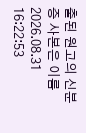출된 원고의 신분증 사본은 이름2026.08.31 16:22:53